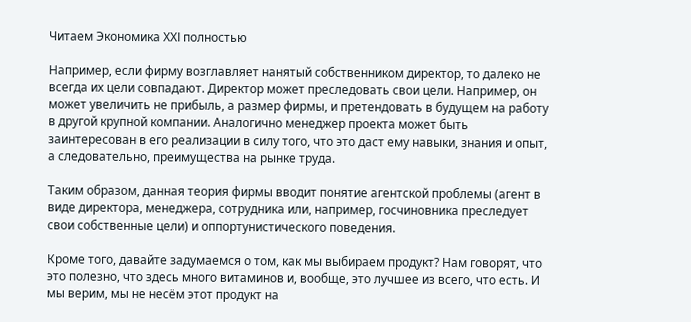Читаем Экономика ХХІ полностью

Например, если фирму возглавляет нанятый собственником директор, то далеко не всегда их цели совпадают. Директор может преследовать свои цели. Например, он может увеличить не прибыль, а размер фирмы, и претендовать в будущем на работу в другой крупной компании. Аналогично менеджер проекта может быть заинтересован в его реализации в силу того, что это даст ему навыки, знания и опыт, а следовательно, преимущества на рынке труда.

Таким образом, данная теория фирмы вводит понятие агентской проблемы (агент в виде директора, менеджера, сотрудника или, например, госчиновника преследует свои собственные цели) и оппортунистического поведения.

Кроме того, давайте задумаемся о том, как мы выбираем продукт? Нам говорят, что это полезно, что здесь много витаминов и, вообще, это лучшее из всего, что есть. И мы верим, мы не несём этот продукт на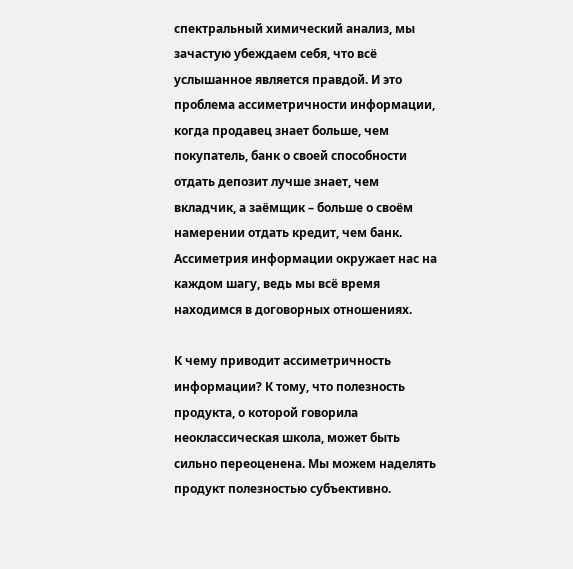спектральный химический анализ, мы зачастую убеждаем себя, что всё услышанное является правдой. И это проблема ассиметричности информации, когда продавец знает больше, чем покупатель, банк о своей способности отдать депозит лучше знает, чем вкладчик, а заёмщик – больше о своём намерении отдать кредит, чем банк. Ассиметрия информации окружает нас на каждом шагу, ведь мы всё время находимся в договорных отношениях.

К чему приводит ассиметричность информации? К тому, что полезность продукта, о которой говорила неоклассическая школа, может быть сильно переоценена. Мы можем наделять продукт полезностью субъективно.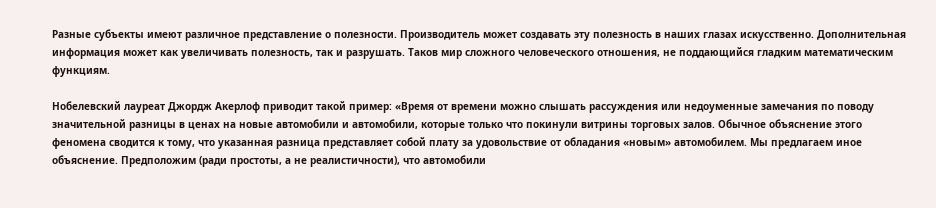Разные субъекты имеют различное представление о полезности. Производитель может создавать эту полезность в наших глазах искусственно. Дополнительная информация может как увеличивать полезность, так и разрушать. Таков мир сложного человеческого отношения, не поддающийся гладким математическим функциям.

Нобелевский лауреат Джордж Акерлоф приводит такой пример: «Время от времени можно слышать рассуждения или недоуменные замечания по поводу значительной разницы в ценах на новые автомобили и автомобили, которые только что покинули витрины торговых залов. Обычное объяснение этого феномена сводится к тому, что указанная разница представляет собой плату за удовольствие от обладания «новым» автомобилем. Мы предлагаем иное объяснение. Предположим (ради простоты, а не реалистичности), что автомобили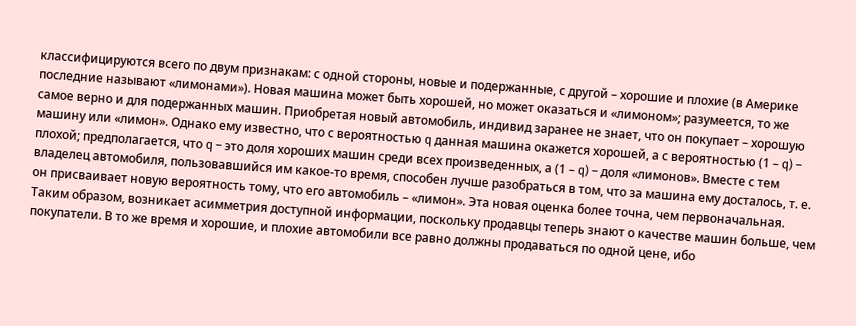классифицируются всего по двум признакам: с одной стороны, новые и подержанные, с другой – хорошие и плохие (в Америке последние называют «лимонами»). Новая машина может быть хорошей, но может оказаться и «лимоном»; разумеется, то же самое верно и для подержанных машин. Приобретая новый автомобиль, индивид заранее не знает, что он покупает – хорошую машину или «лимон». Однако ему известно, что с вероятностью q данная машина окажется хорошей, а с вероятностью (1 – q) – плохой; предполагается, что q – это доля хороших машин среди всех произведенных, а (1 – q) – доля «лимонов». Вместе с тем владелец автомобиля, пользовавшийся им какое-то время, способен лучше разобраться в том, что за машина ему досталось, т. е. он присваивает новую вероятность тому, что его автомобиль – «лимон». Эта новая оценка более точна, чем первоначальная. Таким образом, возникает асимметрия доступной информации, поскольку продавцы теперь знают о качестве машин больше, чем покупатели. В то же время и хорошие, и плохие автомобили все равно должны продаваться по одной цене, ибо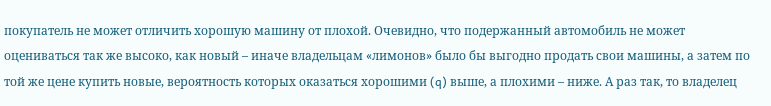покупатель не может отличить хорошую машину от плохой. Очевидно, что подержанный автомобиль не может оцениваться так же высоко, как новый – иначе владельцам «лимонов» было бы выгодно продать свои машины, а затем по той же цене купить новые, вероятность которых оказаться хорошими (q) выше, а плохими – ниже. А раз так, то владелец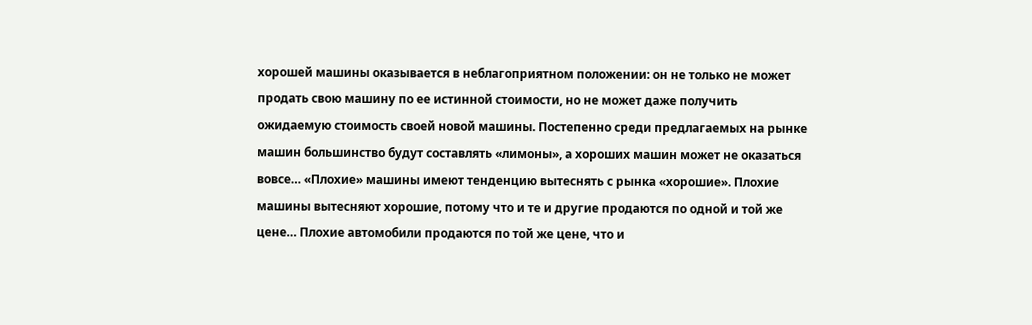хорошей машины оказывается в неблагоприятном положении: он не только не может продать свою машину по ее истинной стоимости, но не может даже получить ожидаемую стоимость своей новой машины. Постепенно среди предлагаемых на рынке машин большинство будут составлять «лимоны», а хороших машин может не оказаться вовсе… «Плохие» машины имеют тенденцию вытеснять с рынка «хорошие». Плохие машины вытесняют хорошие, потому что и те и другие продаются по одной и той же цене… Плохие автомобили продаются по той же цене, что и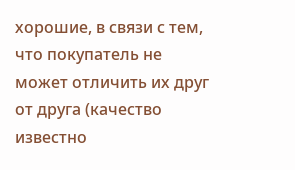хорошие, в связи с тем, что покупатель не может отличить их друг от друга (качество известно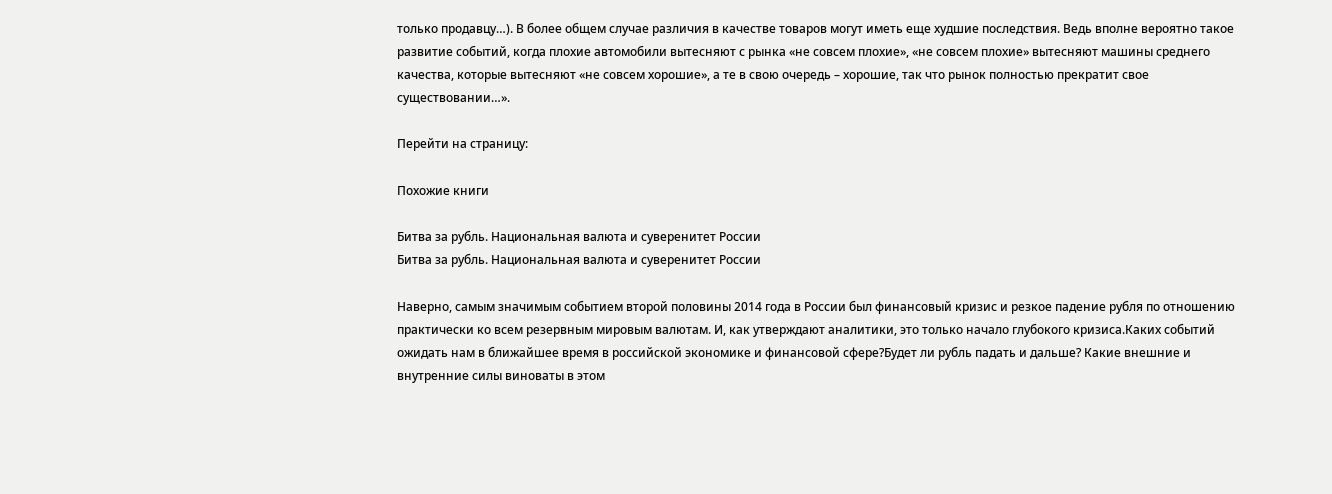только продавцу…). В более общем случае различия в качестве товаров могут иметь еще худшие последствия. Ведь вполне вероятно такое развитие событий, когда плохие автомобили вытесняют с рынка «не совсем плохие», «не совсем плохие» вытесняют машины среднего качества, которые вытесняют «не совсем хорошие», а те в свою очередь – хорошие, так что рынок полностью прекратит свое существовании…».

Перейти на страницу:

Похожие книги

Битва за рубль. Национальная валюта и суверенитет России
Битва за рубль. Национальная валюта и суверенитет России

Наверно, самым значимым событием второй половины 2014 года в России был финансовый кризис и резкое падение рубля по отношению практически ко всем резервным мировым валютам. И, как утверждают аналитики, это только начало глубокого кризиса.Каких событий ожидать нам в ближайшее время в российской экономике и финансовой сфере?Будет ли рубль падать и дальше? Какие внешние и внутренние силы виноваты в этом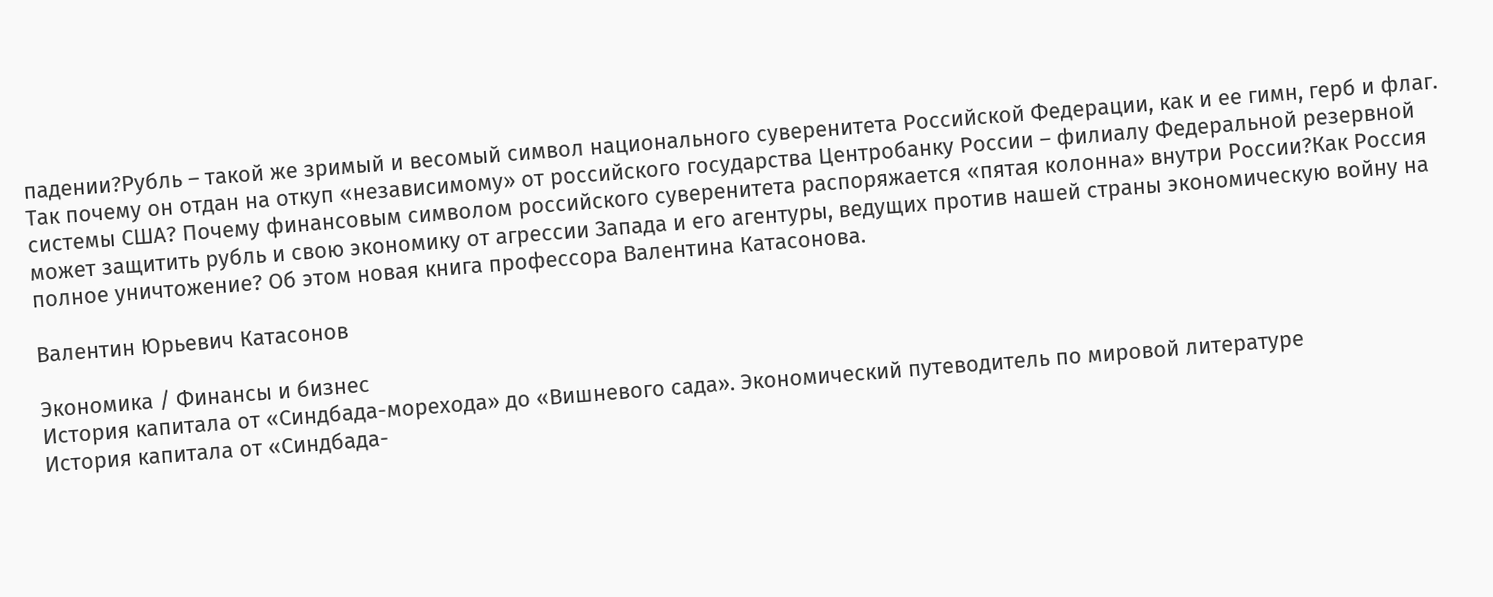падении?Рубль – такой же зримый и весомый символ национального суверенитета Российской Федерации, как и ее гимн, герб и флаг. Так почему он отдан на откуп «независимому» от российского государства Центробанку России – филиалу Федеральной резервной системы США? Почему финансовым символом российского суверенитета распоряжается «пятая колонна» внутри России?Как Россия может защитить рубль и свою экономику от агрессии Запада и его агентуры, ведущих против нашей страны экономическую войну на полное уничтожение? Об этом новая книга профессора Валентина Катасонова.

Валентин Юрьевич Катасонов

Экономика / Финансы и бизнес
История капитала от «Синдбада-морехода» до «Вишневого сада». Экономический путеводитель по мировой литературе
История капитала от «Синдбада-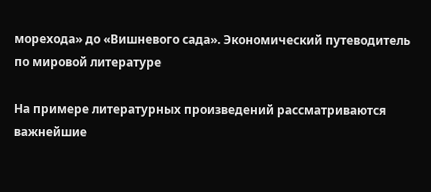морехода» до «Вишневого сада». Экономический путеводитель по мировой литературе

На примере литературных произведений рассматриваются важнейшие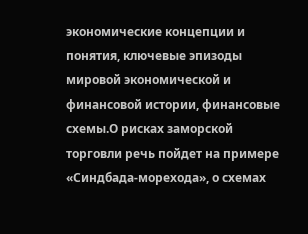экономические концепции и понятия, ключевые эпизоды мировой экономической и финансовой истории, финансовые схемы.О рисках заморской торговли речь пойдет на примере «Синдбада-морехода», о схемах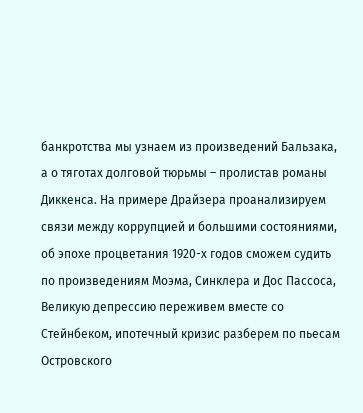банкротства мы узнаем из произведений Бальзака, а о тяготах долговой тюрьмы – пролистав романы Диккенса. На примере Драйзера проанализируем связи между коррупцией и большими состояниями, об эпохе процветания 1920-х годов сможем судить по произведениям Моэма, Синклера и Дос Пассоса, Великую депрессию переживем вместе со Стейнбеком, ипотечный кризис разберем по пьесам Островского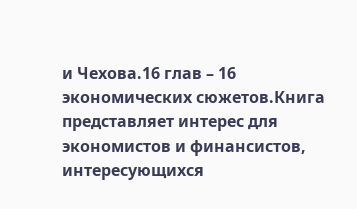и Чехова.16 глав – 16 экономических сюжетов.Книга представляет интерес для экономистов и финансистов, интересующихся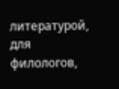литературой, для филологов,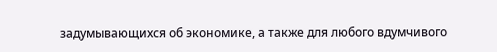задумывающихся об экономике, а также для любого вдумчивого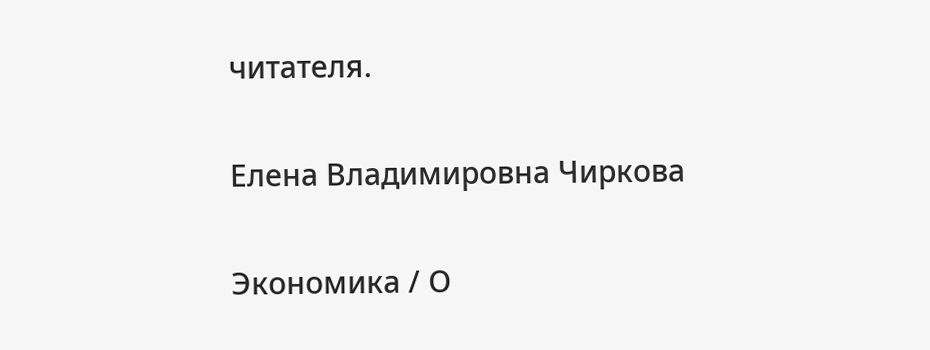читателя.

Елена Владимировна Чиркова

Экономика / О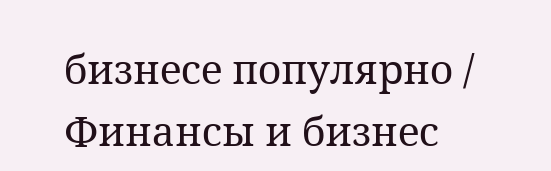бизнесе популярно / Финансы и бизнес